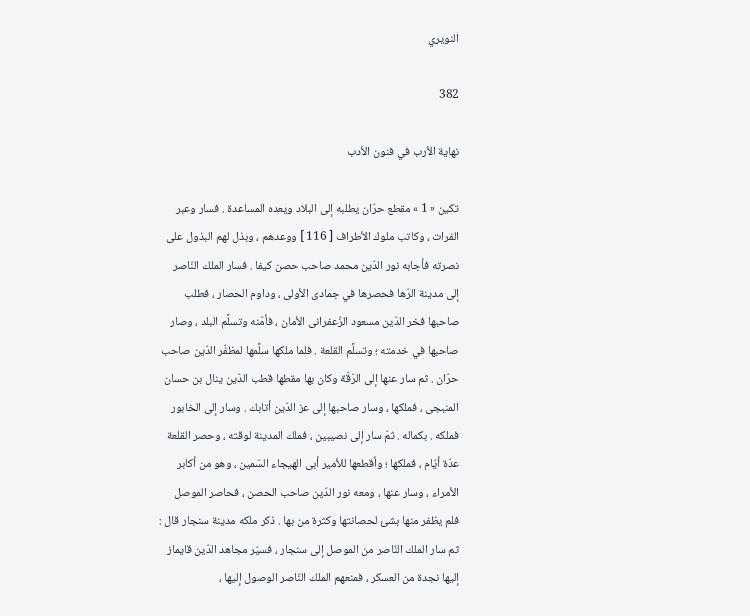النويري

382

نهاية الأرب في فنون الأدب

تكين « 1 » مقطع حرّان يطلبه إلى البلاد ويعده المساعدة . فسار وعبر الفرات ، وكاتب ملوك الأطراف [ 116 ] ووعدهم ، وبذل لهم البذول على نصرته فأجابه نور الدّين محمد صاحب حصن كيفا . فسار الملك النّاصر إلى مدينة الرّها فحصرها في جمادى الأولى ، وداوم الحصار ، فطلب صاحبها فخر الدّين مسعود الزّعفرانى الأمان ، فأمّنه وتسلَّم البلد ، وصار صاحبها في خدمته ؛ وتسلَّم القلعة . فلما ملكها سلَّمها لمظفّر الدّين صاحب حرّان . ثم سار عنها إلى الرّقّة وكان بها مقطها قطب الدّين ينال بن حسان المنبجى ، فملكها ، وسار صاحبها إلى عز الدّين أتابك . وسار إلى الخابور فملكه . بكماله . ثمّ سار إلى نصيبين ، فملك المدينة لوقته ، وحصر القلعة عدّة أيّام ، فملكها ؛ وأقطعها للأمير أبى الهيجاء السّمين ، وهو من أكابر الأمراء ، وسار عنها ، ومعه نور الدّين صاحب الحصن ، فحاصر الموصل فلم يظفر منها بشئ لحصانتها وكثرة من بها . ذكر ملكه مدينة سنجار قال : ثم سار الملك النّاصر من الموصل إلى سنجار ، فسيّر مجاهد الدّين قايماز إليها نجدة من العسكر ، فمنعهم الملك النّاصر الوصول إليها ،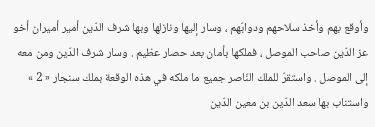وأوقع بهم وأخذ سلاحهم ودوابّهم ، وسار إليها ونازلها وبها شرف الدّين أمير أميران أخو عز الدّين صاحب الموصل ، فملكها بأمان بعد حصار عظيم . وسار شرف الدّين ومن معه إلى الموصل . واستقرّ للملك النّاصر جميع ما ملكه في هذه الوقعة بملك سنجار « 2 » واستناب بها سعد الدّين بن معين الدّين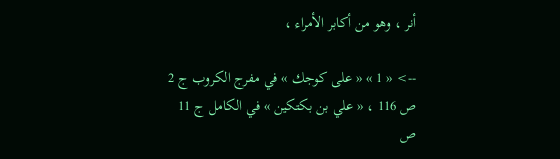أنر ، وهو من أكابر الأمراء ،

--> « 1 » « على كوجك » في مفرج الكروب ج 2 ص 116 ، « علي بن بكتكين » في الكامل ج 11 ص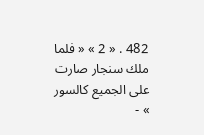482 . « 2 » « فلما ملك سنجار صارت على الجميع كالسور » -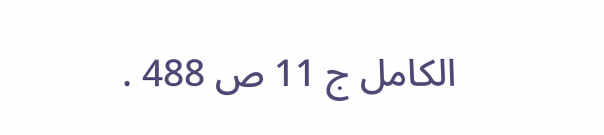الكامل ج 11 ص 488 .